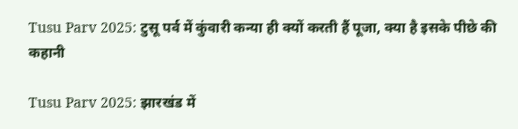Tusu Parv 2025: टुसू पर्व में कुंवारी कन्या ही क्यों करती हैं पूजा, क्या है इसके पीछे की कहानी

Tusu Parv 2025: झारखंड में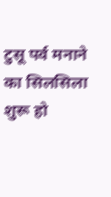टुसू पर्व मनाने का सिलसिला शुरू हो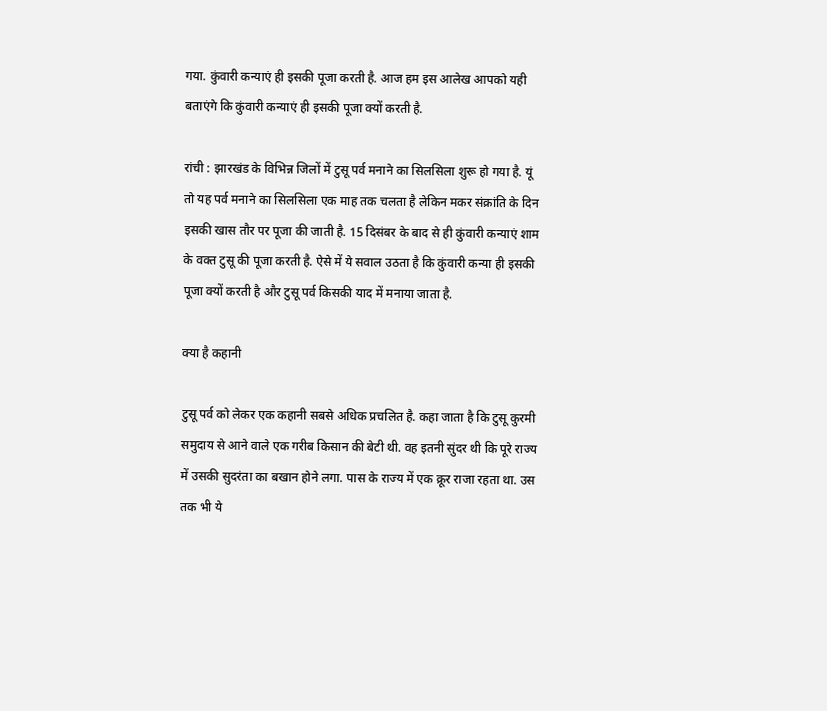गया. कुंवारी कन्याएं ही इसकी पूजा करती है. आज हम इस आलेख आपको यही बताएंगे कि कुंवारी कन्याएं ही इसकी पूजा क्यों करती है.

रांची : झारखंड के विभिन्न जिलों में टुसू पर्व मनाने का सिलसिला शुरू हो गया है. यूं तो यह पर्व मनाने का सिलसिला एक माह तक चलता है लेकिन मकर संक्रांति के दिन इसकी खास तौर पर पूजा की जाती है. 15 दिसंबर के बाद से ही कुंवारी कन्याएं शाम के वक्त टुसू की पूजा करती है. ऐसे में ये सवाल उठता है कि कुंवारी कन्या ही इसकी पूजा क्यों करती है और टुसू पर्व किसकी याद में मनाया जाता है.

क्या है कहानी

टुसू पर्व को लेकर एक कहानी सबसे अधिक प्रचलित है. कहा जाता है कि टुसू कुरमी समुदाय से आने वाले एक गरीब किसान की बेटी थी. वह इतनी सुंदर थी कि पूरे राज्य में उसकी सुदरंता का बखान होने लगा. पास के राज्य में एक क्रूर राजा रहता था. उस तक भी ये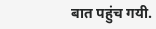बात पहुंच गयी.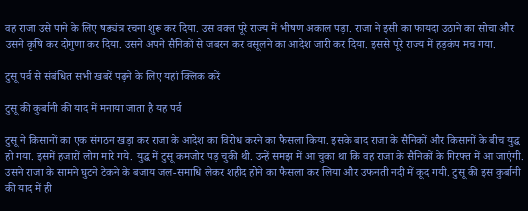वह राजा उसे पाने के लिए षड्यंत्र रचना शुरू कर दिया. उस वक्त पूरे राज्य में भीषण अकाल पड़ा. राजा ने इसी का फायदा उठाने का सोचा और उसने कृषि कर दोगुणा कर दिया. उसने अपने सैनिकों से जबरन कर वसूलने का आदेश जारी कर दिया. इससे पूरे राज्य में हड़कंप मच गया.

टुसू पर्व से संबंधित सभी खबरें पढ़ने के लिए यहां क्लिक करें

टुसू की कुर्बानी की याद में मनाया जाता है यह पर्व

टुसू ने किसानों का एक संगठन खड़ा कर राजा के आदेश का विरोध करने का फैसला किया. इसके बाद राजा के सैनिकों और किसानों के बीच युद्ध हो गया. इसमें हजारों लोग मारे गये. युद्ध में टुसू कमजोर पड़ चुकी थी. उन्हें समझ में आ चुका था कि वह राजा के सैनिकों के गिरफ्त में आ जाएंगी. उसने राजा के सामने घुटने टेकने के बजाय जल-समाधि लेकर शहीद होने का फैसला कर लिया और उफनती नदी में कूद गयी. टुसू की इस कुर्बानी की याद में ही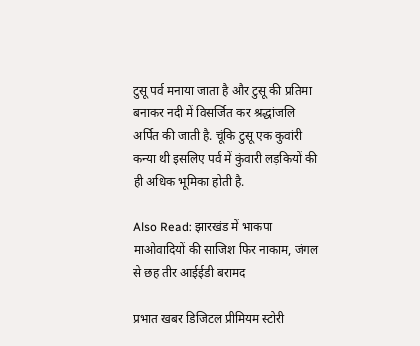टुसू पर्व मनाया जाता है और टुसू की प्रतिमा बनाकर नदी में विसर्जित कर श्रद्धांजलि अर्पित की जाती है. चूंकि टुसू एक कुवांरी कन्या थी इसलिए पर्व में कुंवारी लड़कियों की ही अधिक भूमिका होती है.

Also Read: झारखंड में भाकपा माओवादियों की साजिश फिर नाकाम, जंगल से छह तीर आईईडी बरामद

प्रभात खबर डिजिटल प्रीमियम स्टोरी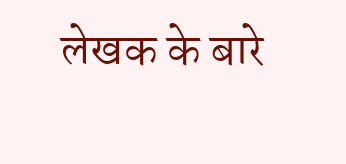लेखक के बारे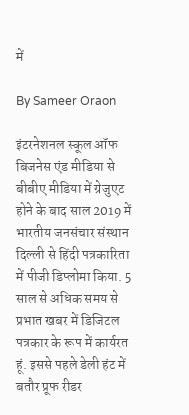में

By Sameer Oraon

इंटरनेशनल स्कूल ऑफ बिजनेस एंड मीडिया से बीबीए मीडिया में ग्रेजुएट होने के बाद साल 2019 में भारतीय जनसंचार संस्थान दिल्ली से हिंदी पत्रकारिता में पीजी डिप्लोमा किया. 5 साल से अधिक समय से प्रभात खबर में डिजिटल पत्रकार के रूप में कार्यरत हूं. इससे पहले डेली हंट में बतौर प्रूफ रीडर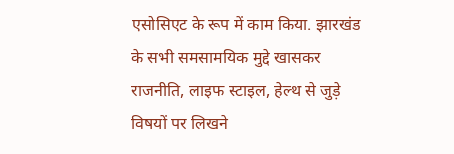एसोसिएट के रूप में काम किया. झारखंड के सभी समसामयिक मुद्दे खासकर राजनीति, लाइफ स्टाइल, हेल्थ से जुड़े विषयों पर लिखने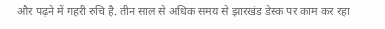और पढ़ने में गहरी रुचि है. तीन साल से अधिक समय से झारखंड डेस्क पर काम कर रहा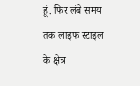हूं. फिर लंबे समय तक लाइफ स्टाइल के क्षेत्र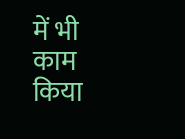में भी काम किया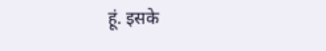हूं. इसके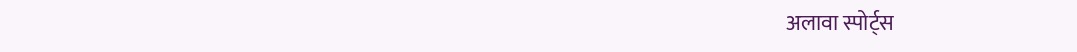अलावा स्पोर्ट्स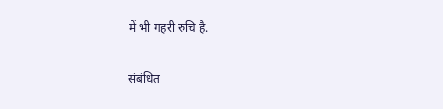में भी गहरी रुचि है.

संबंधित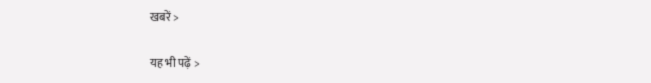खबरें >

यह भी पढ़ें >